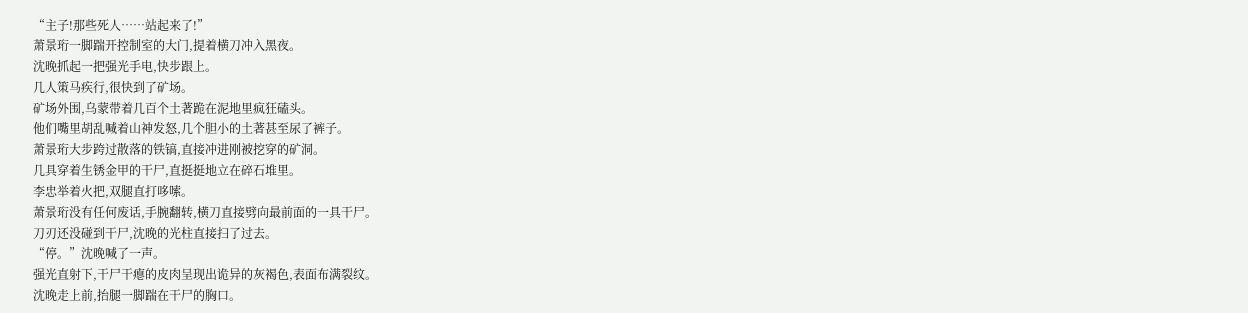“主子!那些死人……站起来了!”
萧景珩一脚踹开控制室的大门,提着横刀冲入黑夜。
沈晚抓起一把强光手电,快步跟上。
几人策马疾行,很快到了矿场。
矿场外围,乌蒙带着几百个土著跪在泥地里疯狂磕头。
他们嘴里胡乱喊着山神发怒,几个胆小的土著甚至尿了裤子。
萧景珩大步跨过散落的铁镐,直接冲进刚被挖穿的矿洞。
几具穿着生锈金甲的干尸,直挺挺地立在碎石堆里。
李忠举着火把,双腿直打哆嗦。
萧景珩没有任何废话,手腕翻转,横刀直接劈向最前面的一具干尸。
刀刃还没碰到干尸,沈晚的光柱直接扫了过去。
“停。”沈晚喊了一声。
强光直射下,干尸干瘪的皮肉呈现出诡异的灰褐色,表面布满裂纹。
沈晚走上前,抬腿一脚踹在干尸的胸口。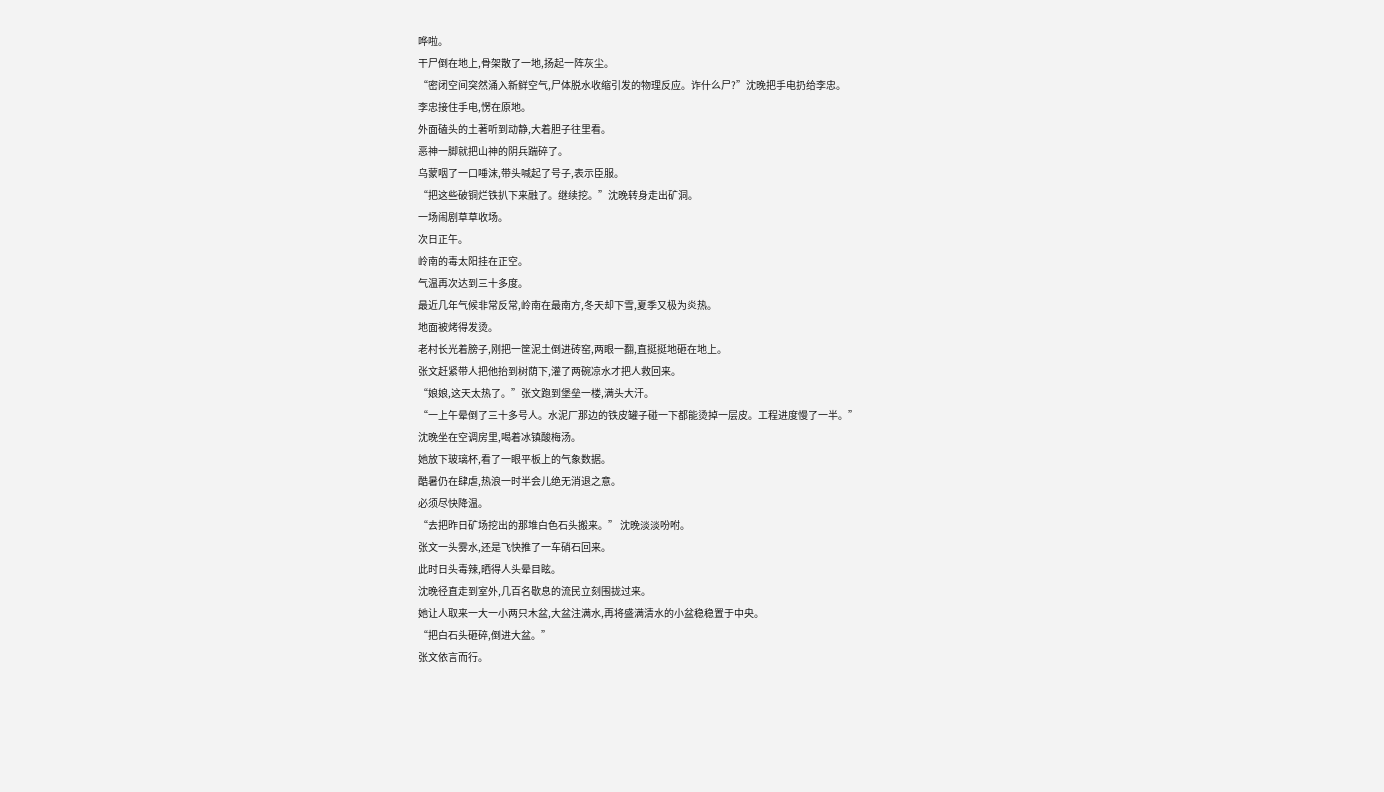哗啦。
干尸倒在地上,骨架散了一地,扬起一阵灰尘。
“密闭空间突然涌入新鲜空气,尸体脱水收缩引发的物理反应。诈什么尸?”沈晚把手电扔给李忠。
李忠接住手电,愣在原地。
外面磕头的土著听到动静,大着胆子往里看。
恶神一脚就把山神的阴兵踹碎了。
乌蒙咽了一口唾沫,带头喊起了号子,表示臣服。
“把这些破铜烂铁扒下来融了。继续挖。”沈晚转身走出矿洞。
一场闹剧草草收场。
次日正午。
岭南的毒太阳挂在正空。
气温再次达到三十多度。
最近几年气候非常反常,岭南在最南方,冬天却下雪,夏季又极为炎热。
地面被烤得发烫。
老村长光着膀子,刚把一筐泥土倒进砖窑,两眼一翻,直挺挺地砸在地上。
张文赶紧带人把他抬到树荫下,灌了两碗凉水才把人救回来。
“娘娘,这天太热了。”张文跑到堡垒一楼,满头大汗。
“一上午晕倒了三十多号人。水泥厂那边的铁皮罐子碰一下都能烫掉一层皮。工程进度慢了一半。”
沈晚坐在空调房里,喝着冰镇酸梅汤。
她放下玻璃杯,看了一眼平板上的气象数据。
酷暑仍在肆虐,热浪一时半会儿绝无消退之意。
必须尽快降温。
“去把昨日矿场挖出的那堆白色石头搬来。” 沈晚淡淡吩咐。
张文一头雾水,还是飞快推了一车硝石回来。
此时日头毒辣,晒得人头晕目眩。
沈晚径直走到室外,几百名歇息的流民立刻围拢过来。
她让人取来一大一小两只木盆,大盆注满水,再将盛满清水的小盆稳稳置于中央。
“把白石头砸碎,倒进大盆。”
张文依言而行。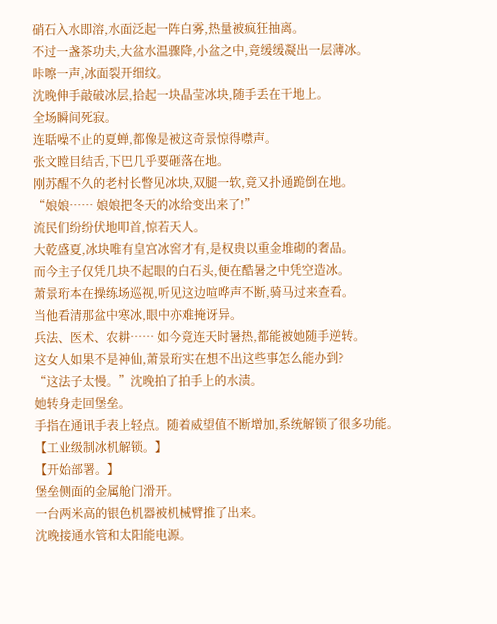硝石入水即溶,水面泛起一阵白雾,热量被疯狂抽离。
不过一盏茶功夫,大盆水温骤降,小盆之中,竟缓缓凝出一层薄冰。
咔嚓一声,冰面裂开细纹。
沈晚伸手敲破冰层,拾起一块晶莹冰块,随手丢在干地上。
全场瞬间死寂。
连聒噪不止的夏蝉,都像是被这奇景惊得噤声。
张文瞠目结舌,下巴几乎要砸落在地。
刚苏醒不久的老村长瞥见冰块,双腿一软,竟又扑通跪倒在地。
“娘娘…… 娘娘把冬天的冰给变出来了!”
流民们纷纷伏地叩首,惊若天人。
大乾盛夏,冰块唯有皇宫冰窖才有,是权贵以重金堆砌的奢品。
而今主子仅凭几块不起眼的白石头,便在酷暑之中凭空造冰。
萧景珩本在操练场巡视,听见这边喧哗声不断,骑马过来查看。
当他看清那盆中寒冰,眼中亦难掩讶异。
兵法、医术、农耕…… 如今竟连天时暑热,都能被她随手逆转。
这女人如果不是神仙,萧景珩实在想不出这些事怎么能办到?
“这法子太慢。”沈晚拍了拍手上的水渍。
她转身走回堡垒。
手指在通讯手表上轻点。随着威望值不断增加,系统解锁了很多功能。
【工业级制冰机解锁。】
【开始部署。】
堡垒侧面的金属舱门滑开。
一台两米高的银色机器被机械臂推了出来。
沈晚接通水管和太阳能电源。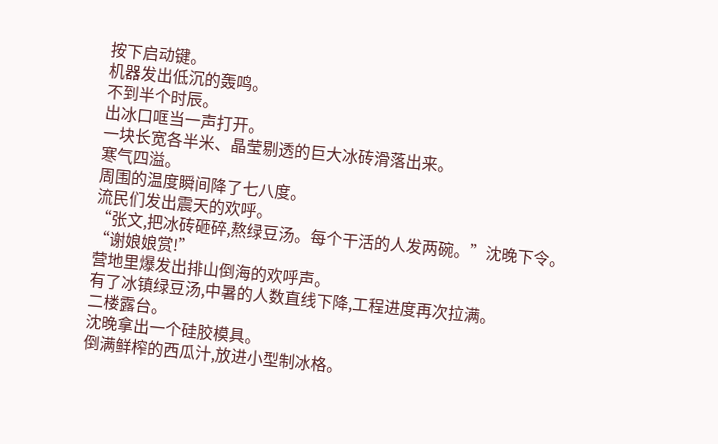按下启动键。
机器发出低沉的轰鸣。
不到半个时辰。
出冰口哐当一声打开。
一块长宽各半米、晶莹剔透的巨大冰砖滑落出来。
寒气四溢。
周围的温度瞬间降了七八度。
流民们发出震天的欢呼。
“张文,把冰砖砸碎,熬绿豆汤。每个干活的人发两碗。”沈晚下令。
“谢娘娘赏!”
营地里爆发出排山倒海的欢呼声。
有了冰镇绿豆汤,中暑的人数直线下降,工程进度再次拉满。
二楼露台。
沈晚拿出一个硅胶模具。
倒满鲜榨的西瓜汁,放进小型制冰格。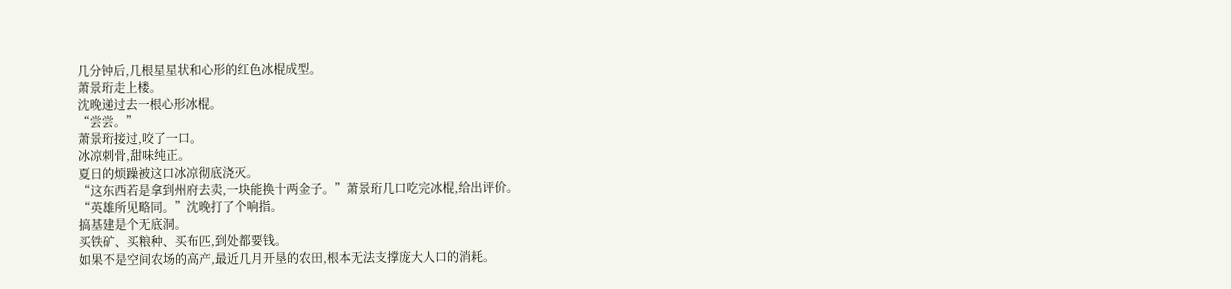几分钟后,几根星星状和心形的红色冰棍成型。
萧景珩走上楼。
沈晚递过去一根心形冰棍。
“尝尝。”
萧景珩接过,咬了一口。
冰凉刺骨,甜味纯正。
夏日的烦躁被这口冰凉彻底浇灭。
“这东西若是拿到州府去卖,一块能换十两金子。”萧景珩几口吃完冰棍,给出评价。
“英雄所见略同。”沈晚打了个响指。
搞基建是个无底洞。
买铁矿、买粮种、买布匹,到处都要钱。
如果不是空间农场的高产,最近几月开垦的农田,根本无法支撑庞大人口的消耗。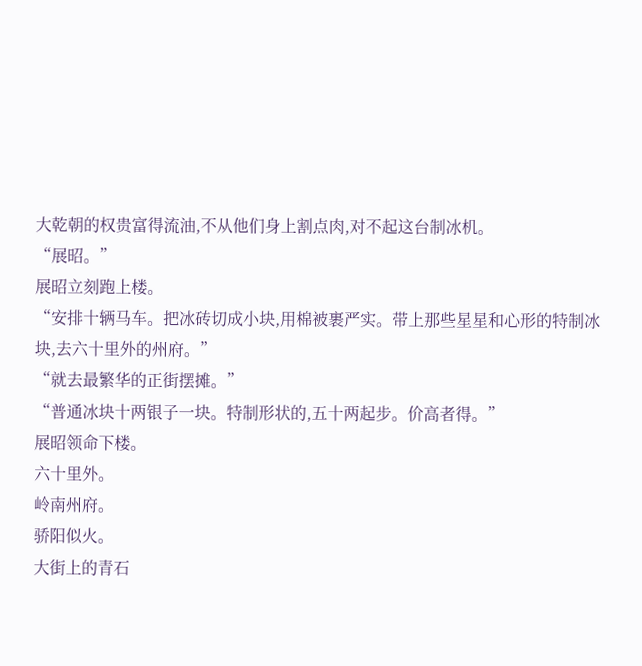大乾朝的权贵富得流油,不从他们身上割点肉,对不起这台制冰机。
“展昭。”
展昭立刻跑上楼。
“安排十辆马车。把冰砖切成小块,用棉被裹严实。带上那些星星和心形的特制冰块,去六十里外的州府。”
“就去最繁华的正街摆摊。”
“普通冰块十两银子一块。特制形状的,五十两起步。价高者得。”
展昭领命下楼。
六十里外。
岭南州府。
骄阳似火。
大街上的青石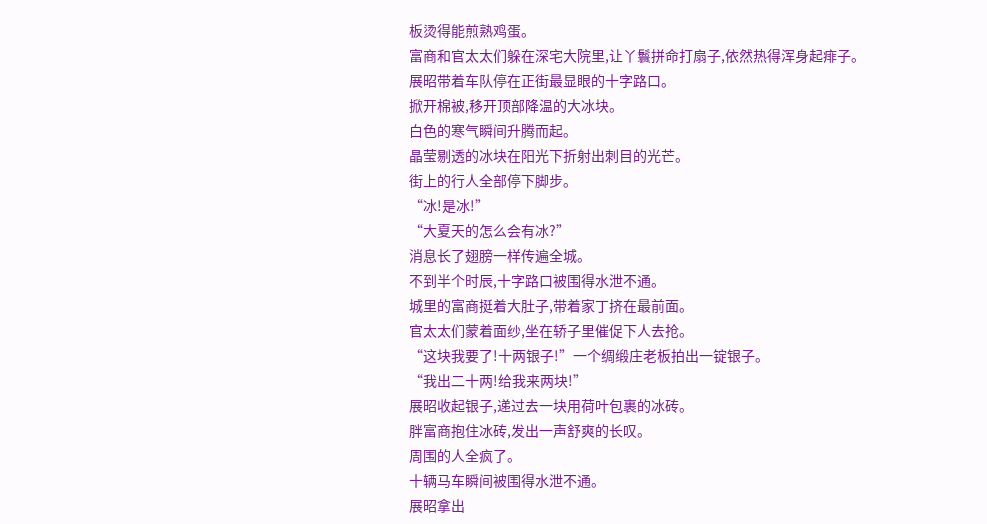板烫得能煎熟鸡蛋。
富商和官太太们躲在深宅大院里,让丫鬟拼命打扇子,依然热得浑身起痱子。
展昭带着车队停在正街最显眼的十字路口。
掀开棉被,移开顶部降温的大冰块。
白色的寒气瞬间升腾而起。
晶莹剔透的冰块在阳光下折射出刺目的光芒。
街上的行人全部停下脚步。
“冰!是冰!”
“大夏天的怎么会有冰?”
消息长了翅膀一样传遍全城。
不到半个时辰,十字路口被围得水泄不通。
城里的富商挺着大肚子,带着家丁挤在最前面。
官太太们蒙着面纱,坐在轿子里催促下人去抢。
“这块我要了!十两银子!”一个绸缎庄老板拍出一锭银子。
“我出二十两!给我来两块!”
展昭收起银子,递过去一块用荷叶包裹的冰砖。
胖富商抱住冰砖,发出一声舒爽的长叹。
周围的人全疯了。
十辆马车瞬间被围得水泄不通。
展昭拿出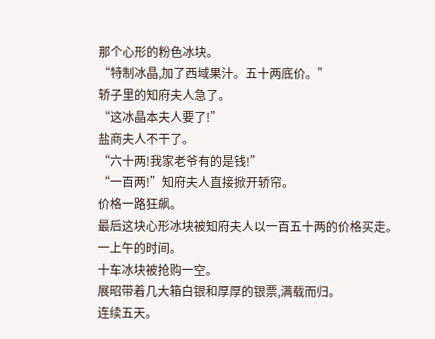那个心形的粉色冰块。
“特制冰晶,加了西域果汁。五十两底价。”
轿子里的知府夫人急了。
“这冰晶本夫人要了!”
盐商夫人不干了。
“六十两!我家老爷有的是钱!”
“一百两!”知府夫人直接掀开轿帘。
价格一路狂飙。
最后这块心形冰块被知府夫人以一百五十两的价格买走。
一上午的时间。
十车冰块被抢购一空。
展昭带着几大箱白银和厚厚的银票,满载而归。
连续五天。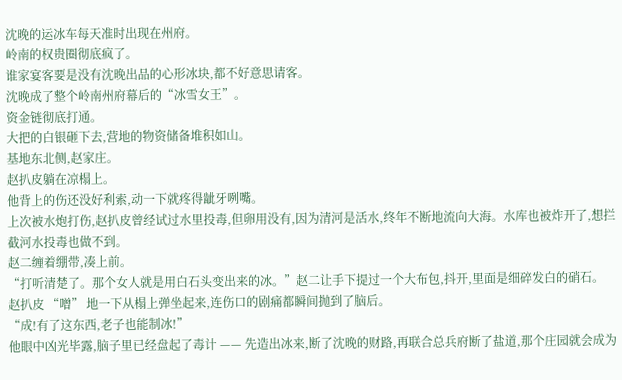沈晚的运冰车每天准时出现在州府。
岭南的权贵圈彻底疯了。
谁家宴客要是没有沈晚出品的心形冰块,都不好意思请客。
沈晚成了整个岭南州府幕后的“冰雪女王”。
资金链彻底打通。
大把的白银砸下去,营地的物资储备堆积如山。
基地东北侧,赵家庄。
赵扒皮躺在凉榻上。
他背上的伤还没好利索,动一下就疼得龇牙咧嘴。
上次被水炮打伤,赵扒皮曾经试过水里投毒,但卵用没有,因为清河是活水,终年不断地流向大海。水库也被炸开了,想拦截河水投毒也做不到。
赵二缠着绷带,凑上前。
“打听清楚了。那个女人就是用白石头变出来的冰。”赵二让手下提过一个大布包,抖开,里面是细碎发白的硝石。
赵扒皮 “噌” 地一下从榻上弹坐起来,连伤口的剧痛都瞬间抛到了脑后。
“成!有了这东西,老子也能制冰!”
他眼中凶光毕露,脑子里已经盘起了毒计 —— 先造出冰来,断了沈晚的财路,再联合总兵府断了盐道,那个庄园就会成为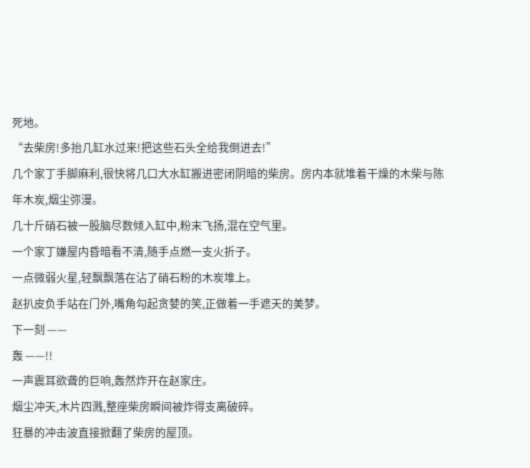死地。
“去柴房!多抬几缸水过来!把这些石头全给我倒进去!”
几个家丁手脚麻利,很快将几口大水缸搬进密闭阴暗的柴房。房内本就堆着干燥的木柴与陈年木炭,烟尘弥漫。
几十斤硝石被一股脑尽数倾入缸中,粉末飞扬,混在空气里。
一个家丁嫌屋内昏暗看不清,随手点燃一支火折子。
一点微弱火星,轻飘飘落在沾了硝石粉的木炭堆上。
赵扒皮负手站在门外,嘴角勾起贪婪的笑,正做着一手遮天的美梦。
下一刻 ——
轰 ——!!
一声震耳欲聋的巨响,轰然炸开在赵家庄。
烟尘冲天,木片四溅,整座柴房瞬间被炸得支离破碎。
狂暴的冲击波直接掀翻了柴房的屋顶。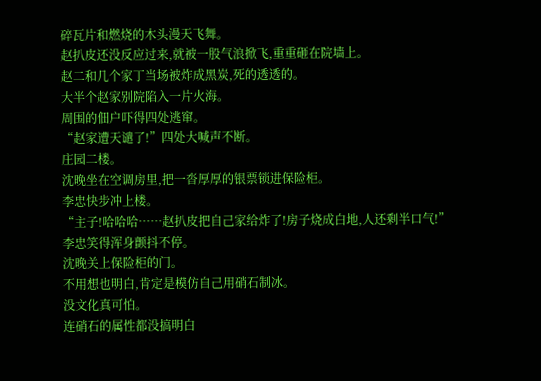碎瓦片和燃烧的木头漫天飞舞。
赵扒皮还没反应过来,就被一股气浪掀飞,重重砸在院墙上。
赵二和几个家丁当场被炸成黑炭,死的透透的。
大半个赵家别院陷入一片火海。
周围的佃户吓得四处逃窜。
“赵家遭天谴了!”四处大喊声不断。
庄园二楼。
沈晚坐在空调房里,把一沓厚厚的银票锁进保险柜。
李忠快步冲上楼。
“主子!哈哈哈……赵扒皮把自己家给炸了!房子烧成白地,人还剩半口气!”李忠笑得浑身颤抖不停。
沈晚关上保险柜的门。
不用想也明白,肯定是模仿自己用硝石制冰。
没文化真可怕。
连硝石的属性都没搞明白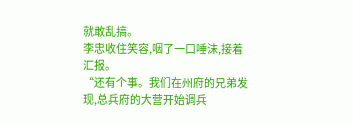就敢乱搞。
李忠收住笑容,咽了一口唾沫,接着汇报。
“还有个事。我们在州府的兄弟发现,总兵府的大营开始调兵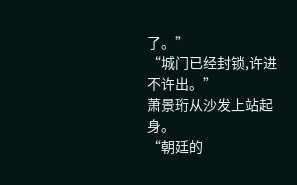了。”
“城门已经封锁,许进不许出。”
萧景珩从沙发上站起身。
“朝廷的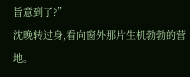旨意到了?”
沈晚转过身,看向窗外那片生机勃勃的营地。